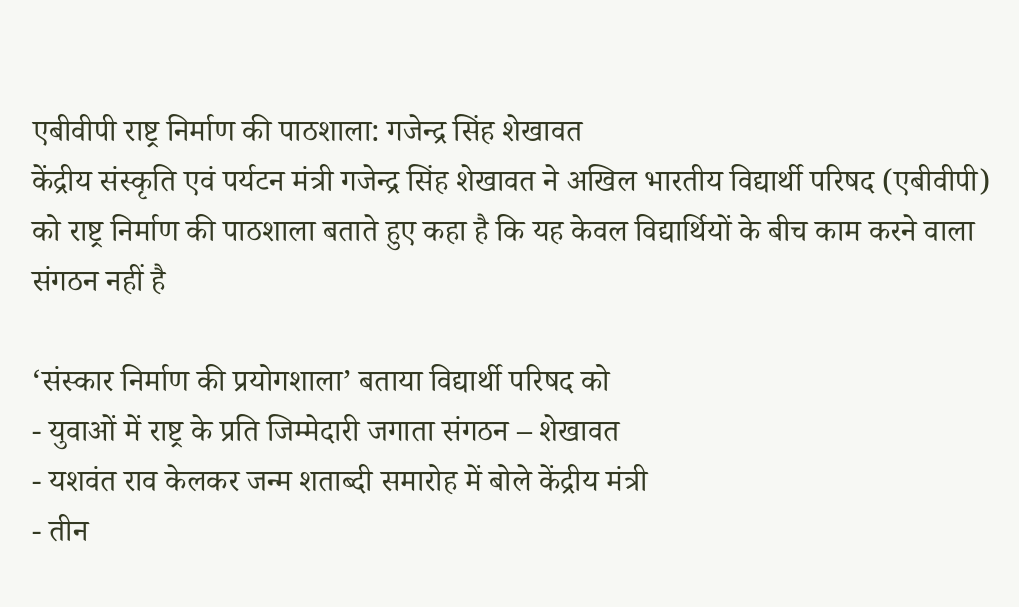एबीवीपी राष्ट्र निर्माण की पाठशाला: गजेन्द्र सिंह शेखावत
केंद्रीय संस्कृति एवं पर्यटन मंत्री गजेन्द्र सिंह शेखावत ने अखिल भारतीय विद्यार्थी परिषद (एबीवीपी) को राष्ट्र निर्माण की पाठशाला बताते हुए कहा है कि यह केवल विद्यार्थियों के बीच काम करने वाला संगठन नहीं है

‘संस्कार निर्माण की प्रयोगशाला’ बताया विद्यार्थी परिषद को
- युवाओं में राष्ट्र के प्रति जिम्मेदारी जगाता संगठन – शेखावत
- यशवंत राव केलकर जन्म शताब्दी समारोह में बोले केंद्रीय मंत्री
- तीन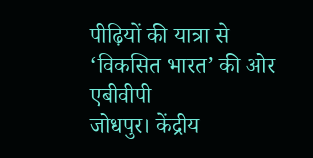पीढ़ियों की यात्रा से ‘विकसित भारत’ की ओर एबीवीपी
जोधपुर। केंद्रीय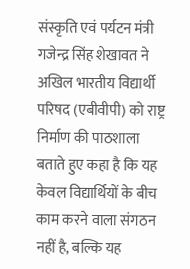संस्कृति एवं पर्यटन मंत्री गजेन्द्र सिंह शेखावत ने अखिल भारतीय विद्यार्थी परिषद (एबीवीपी) को राष्ट्र निर्माण की पाठशाला बताते हुए कहा है कि यह केवल विद्यार्थियों के बीच काम करने वाला संगठन नहीं है, बल्कि यह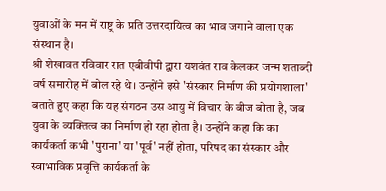युवाओं के मन में राष्ट्र के प्रति उत्तरदायित्व का भाव जगाने वाला एक संस्थान है।
श्री शेखावत रविवार रात एबीवीपी द्वारा यशवंत राव केलकर जन्म शताब्दी वर्ष समारोह में बोल रहे थे। उन्होंने इसे 'संस्कार निर्माण की प्रयोगशाला' बताते हुए कहा कि यह संगठन उस आयु में विचार के बीज बोता है, जब युवा के व्यक्तित्व का निर्माण हो रहा होता है। उन्होंने कहा कि का कार्यकर्ता कभी 'पुराना' या 'पूर्व' नहीं होता, परिषद का संस्कार और स्वाभाविक प्रवृत्ति कार्यकर्ता के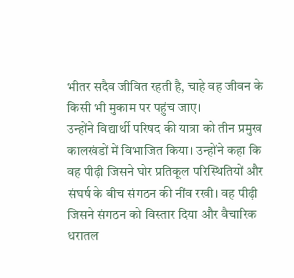भीतर सदैव जीवित रहती है, चाहे वह जीवन के किसी भी मुकाम पर पहुंच जाए।
उन्होंने विद्यार्थी परिषद की यात्रा को तीन प्रमुख कालखंडों में विभाजित किया। उन्होंने कहा कि वह पीढ़ी जिसने घोर प्रतिकूल परिस्थितियों और संघर्ष के बीच संगठन की नींव रखी। वह पीढ़ी जिसने संगठन को विस्तार दिया और वैचारिक धरातल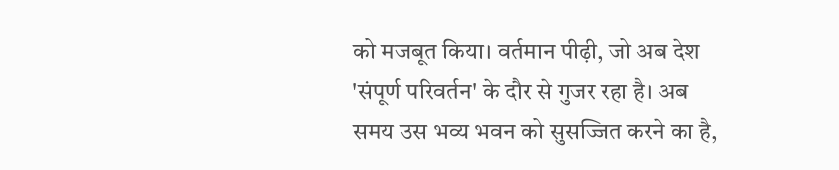को मजबूत किया। वर्तमान पीढ़ी, जो अब देश 'संपूर्ण परिवर्तन' के दौर से गुजर रहा है। अब समय उस भव्य भवन को सुसज्जित करने का है,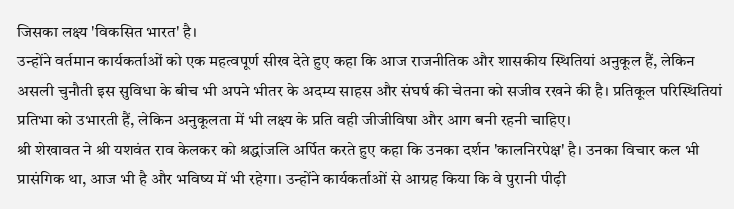जिसका लक्ष्य 'विकसित भारत' है।
उन्होंने वर्तमान कार्यकर्ताओं को एक महत्वपूर्ण सीख देते हुए कहा कि आज राजनीतिक और शासकीय स्थितियां अनुकूल हैं, लेकिन असली चुनौती इस सुविधा के बीच भी अपने भीतर के अदम्य साहस और संघर्ष की चेतना को सजीव रखने की है। प्रतिकूल परिस्थितियां प्रतिभा को उभारती हैं, लेकिन अनुकूलता में भी लक्ष्य के प्रति वही जीजीविषा और आग बनी रहनी चाहिए।
श्री शेखावत ने श्री यशवंत राव केलकर को श्रद्धांजलि अर्पित करते हुए कहा कि उनका दर्शन 'कालनिरपेक्ष' है। उनका विचार कल भी प्रासंगिक था, आज भी है और भविष्य में भी रहेगा। उन्होंने कार्यकर्ताओं से आग्रह किया कि वे पुरानी पीढ़ी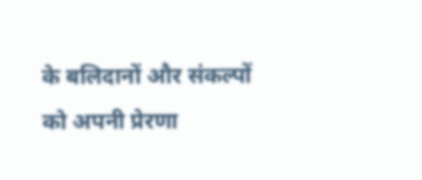के बलिदानों और संकल्पों को अपनी प्रेरणा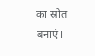का स्रोत बनाएं।